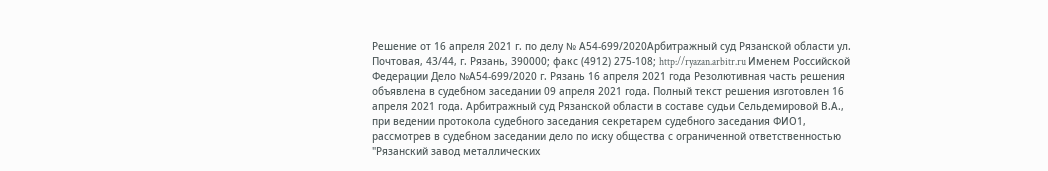Решение от 16 апреля 2021 г. по делу № А54-699/2020Арбитражный суд Рязанской области ул. Почтовая, 43/44, г. Рязань, 390000; факс (4912) 275-108; http://ryazan.arbitr.ru Именем Российской Федерации Дело №А54-699/2020 г. Рязань 16 апреля 2021 года Резолютивная часть решения объявлена в судебном заседании 09 апреля 2021 года. Полный текст решения изготовлен 16 апреля 2021 года. Арбитражный суд Рязанской области в составе судьи Сельдемировой В.А., при ведении протокола судебного заседания секретарем судебного заседания ФИО1, рассмотрев в судебном заседании дело по иску общества с ограниченной ответственностью "Рязанский завод металлических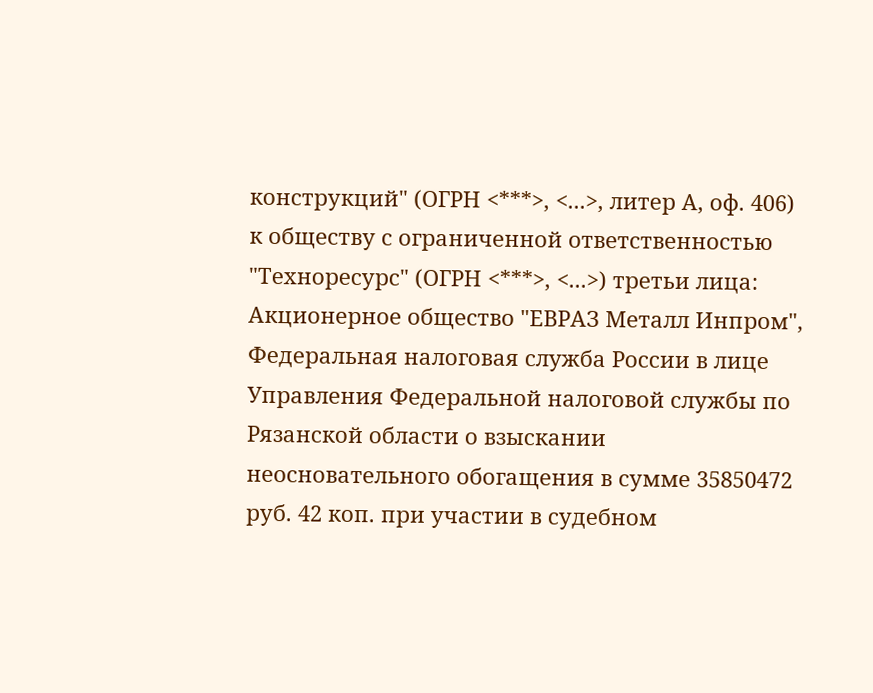конструкций" (ОГРН <***>, <...>, литер А, оф. 406) к обществу с ограниченной ответственностью "Техноресурс" (ОГРН <***>, <...>) третьи лица: Акционерное общество "ЕВРАЗ Металл Инпром", Федеральная налоговая служба России в лице Управления Федеральной налоговой службы по Рязанской области о взыскании неосновательного обогащения в сумме 35850472 руб. 42 коп. при участии в судебном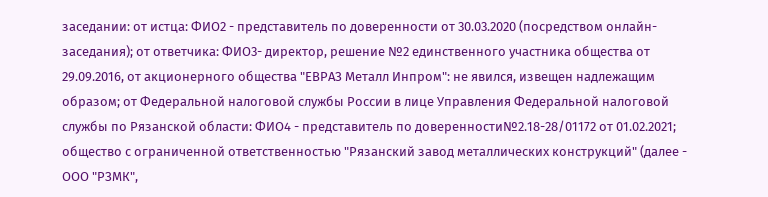заседании: от истца: ФИО2 - представитель по доверенности от 30.03.2020 (посредством онлайн-заседания); от ответчика: ФИО3- директор, решение №2 единственного участника общества от 29.09.2016, от акционерного общества "ЕВРАЗ Металл Инпром": не явился, извещен надлежащим образом; от Федеральной налоговой службы России в лице Управления Федеральной налоговой службы по Рязанской области: ФИО4 - представитель по доверенности№2.18-28/01172 от 01.02.2021; общество с ограниченной ответственностью "Рязанский завод металлических конструкций" (далее - ООО "РЗМК",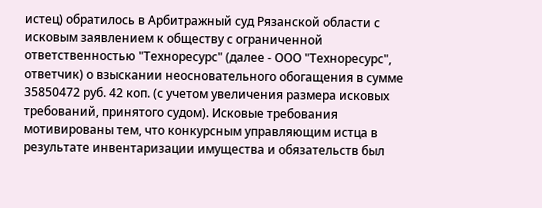истец) обратилось в Арбитражный суд Рязанской области с исковым заявлением к обществу с ограниченной ответственностью "Техноресурс" (далее - ООО "Техноресурс", ответчик) о взыскании неосновательного обогащения в сумме 35850472 руб. 42 коп. (с учетом увеличения размера исковых требований, принятого судом). Исковые требования мотивированы тем, что конкурсным управляющим истца в результате инвентаризации имущества и обязательств был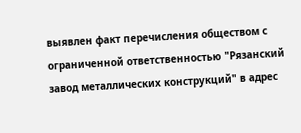выявлен факт перечисления обществом с ограниченной ответственностью "Рязанский завод металлических конструкций" в адрес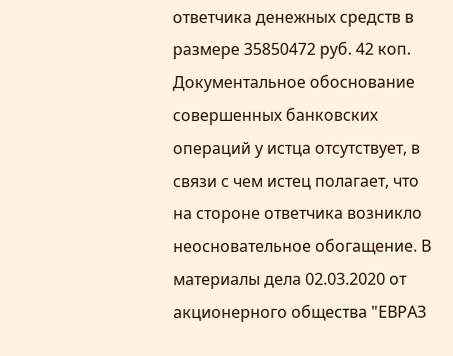ответчика денежных средств в размере 35850472 руб. 42 коп. Документальное обоснование совершенных банковских операций у истца отсутствует, в связи с чем истец полагает, что на стороне ответчика возникло неосновательное обогащение. В материалы дела 02.03.2020 от акционерного общества "ЕВРАЗ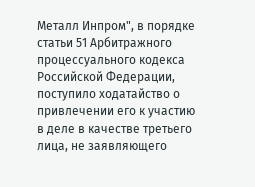Металл Инпром", в порядке статьи 51 Арбитражного процессуального кодекса Российской Федерации, поступило ходатайство о привлечении его к участию в деле в качестве третьего лица, не заявляющего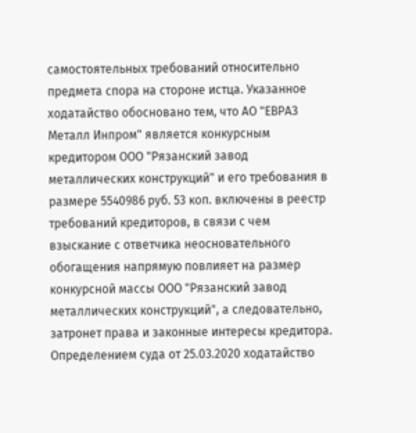самостоятельных требований относительно предмета спора на стороне истца. Указанное ходатайство обосновано тем, что АО "ЕВРАЗ Металл Инпром" является конкурсным кредитором ООО "Рязанский завод металлических конструкций" и его требования в размере 5540986 руб. 53 коп. включены в реестр требований кредиторов, в связи с чем взыскание с ответчика неосновательного обогащения напрямую повлияет на размер конкурсной массы ООО "Рязанский завод металлических конструкций", а следовательно, затронет права и законные интересы кредитора. Определением суда от 25.03.2020 ходатайство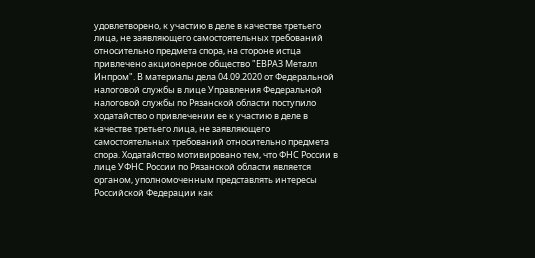удовлетворено, к участию в деле в качестве третьего лица, не заявляющего самостоятельных требований относительно предмета спора, на стороне истца привлечено акционерное общество "ЕВРАЗ Металл Инпром". В материалы дела 04.09.2020 от Федеральной налоговой службы в лице Управления Федеральной налоговой службы по Рязанской области поступило ходатайство о привлечении ее к участию в деле в качестве третьего лица, не заявляющего самостоятельных требований относительно предмета спора. Ходатайство мотивировано тем, что ФНС России в лице УФНС России по Рязанской области является органом, уполномоченным представлять интересы Российской Федерации как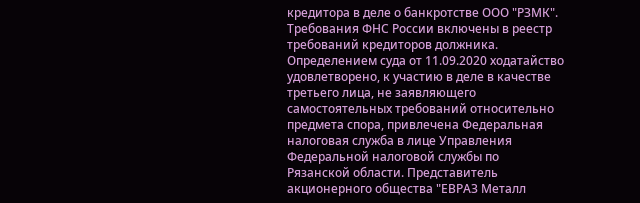кредитора в деле о банкротстве ООО "РЗМК". Требования ФНС России включены в реестр требований кредиторов должника. Определением суда от 11.09.2020 ходатайство удовлетворено, к участию в деле в качестве третьего лица, не заявляющего самостоятельных требований относительно предмета спора, привлечена Федеральная налоговая служба в лице Управления Федеральной налоговой службы по Рязанской области. Представитель акционерного общества "ЕВРАЗ Металл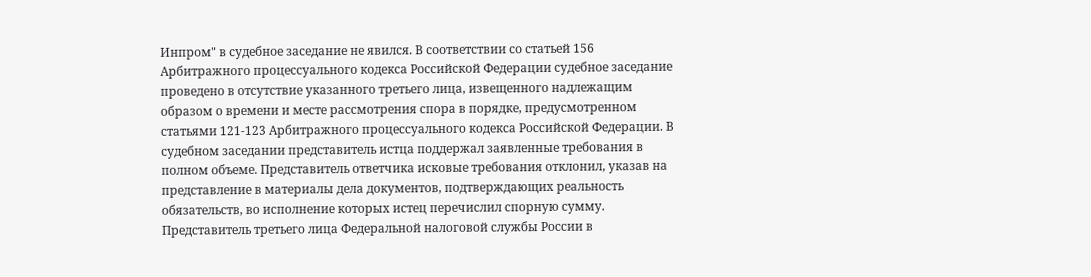Инпром" в судебное заседание не явился. В соответствии со статьей 156 Арбитражного процессуального кодекса Российской Федерации судебное заседание проведено в отсутствие указанного третьего лица, извещенного надлежащим образом о времени и месте рассмотрения спора в порядке, предусмотренном статьями 121-123 Арбитражного процессуального кодекса Российской Федерации. В судебном заседании представитель истца поддержал заявленные требования в полном объеме. Представитель ответчика исковые требования отклонил, указав на представление в материалы дела документов, подтверждающих реальность обязательств, во исполнение которых истец перечислил спорную сумму. Представитель третьего лица Федеральной налоговой службы России в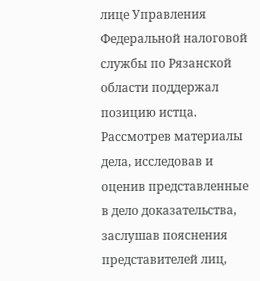лице Управления Федеральной налоговой службы по Рязанской области поддержал позицию истца. Рассмотрев материалы дела, исследовав и оценив представленные в дело доказательства, заслушав пояснения представителей лиц,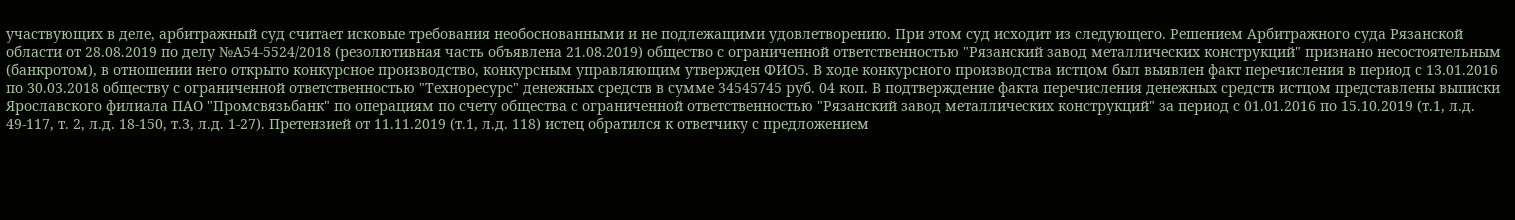участвующих в деле, арбитражный суд считает исковые требования необоснованными и не подлежащими удовлетворению. При этом суд исходит из следующего. Решением Арбитражного суда Рязанской области от 28.08.2019 по делу №А54-5524/2018 (резолютивная часть объявлена 21.08.2019) общество с ограниченной ответственностью "Рязанский завод металлических конструкций" признано несостоятельным (банкротом), в отношении него открыто конкурсное производство, конкурсным управляющим утвержден ФИО5. В ходе конкурсного производства истцом был выявлен факт перечисления в период с 13.01.2016 по 30.03.2018 обществу с ограниченной ответственностью "Техноресурс" денежных средств в сумме 34545745 руб. 04 коп. В подтверждение факта перечисления денежных средств истцом представлены выписки Ярославского филиала ПАО "Промсвязьбанк" по операциям по счету общества с ограниченной ответственностью "Рязанский завод металлических конструкций" за период с 01.01.2016 по 15.10.2019 (т.1, л.д. 49-117, т. 2, л.д. 18-150, т.3, л.д. 1-27). Претензией от 11.11.2019 (т.1, л.д. 118) истец обратился к ответчику с предложением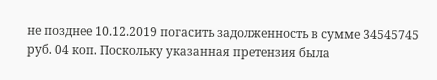не позднее 10.12.2019 погасить задолженность в сумме 34545745 руб. 04 коп. Поскольку указанная претензия была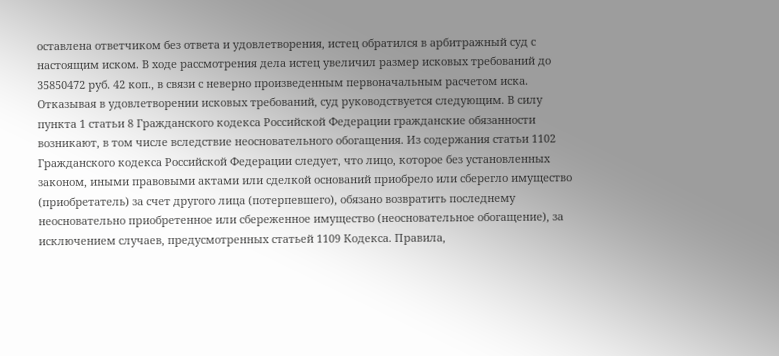оставлена ответчиком без ответа и удовлетворения, истец обратился в арбитражный суд с настоящим иском. В ходе рассмотрения дела истец увеличил размер исковых требований до 35850472 руб. 42 коп., в связи с неверно произведенным первоначальным расчетом иска. Отказывая в удовлетворении исковых требований, суд руководствуется следующим. В силу пункта 1 статьи 8 Гражданского кодекса Российской Федерации гражданские обязанности возникают, в том числе вследствие неосновательного обогащения. Из содержания статьи 1102 Гражданского кодекса Российской Федерации следует, что лицо, которое без установленных законом, иными правовыми актами или сделкой оснований приобрело или сберегло имущество (приобретатель) за счет другого лица (потерпевшего), обязано возвратить последнему неосновательно приобретенное или сбереженное имущество (неосновательное обогащение), за исключением случаев, предусмотренных статьей 1109 Кодекса. Правила,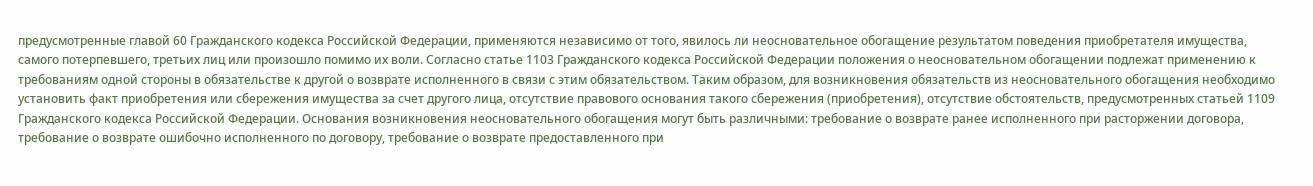предусмотренные главой 60 Гражданского кодекса Российской Федерации, применяются независимо от того, явилось ли неосновательное обогащение результатом поведения приобретателя имущества, самого потерпевшего, третьих лиц или произошло помимо их воли. Согласно статье 1103 Гражданского кодекса Российской Федерации положения о неосновательном обогащении подлежат применению к требованиям одной стороны в обязательстве к другой о возврате исполненного в связи с этим обязательством. Таким образом, для возникновения обязательств из неосновательного обогащения необходимо установить факт приобретения или сбережения имущества за счет другого лица, отсутствие правового основания такого сбережения (приобретения), отсутствие обстоятельств, предусмотренных статьей 1109 Гражданского кодекса Российской Федерации. Основания возникновения неосновательного обогащения могут быть различными: требование о возврате ранее исполненного при расторжении договора, требование о возврате ошибочно исполненного по договору, требование о возврате предоставленного при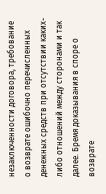незаключенности договора, требование о возврате ошибочно перечисленных денежных средств при отсутствии каких-либо отношений между сторонами и так далее. Бремя доказывания в споре о возврате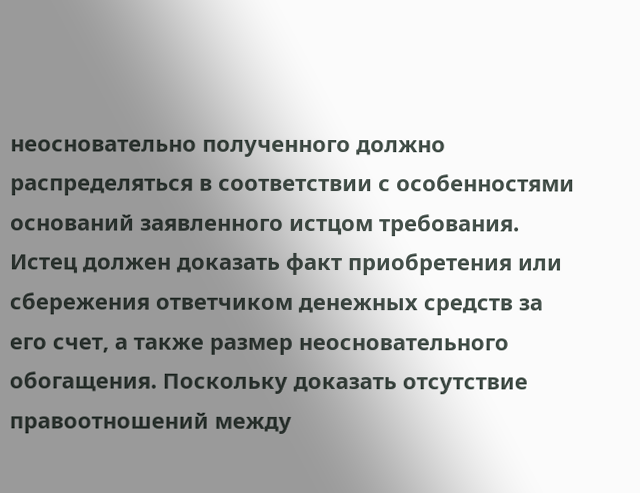неосновательно полученного должно распределяться в соответствии с особенностями оснований заявленного истцом требования. Истец должен доказать факт приобретения или сбережения ответчиком денежных средств за его счет, а также размер неосновательного обогащения. Поскольку доказать отсутствие правоотношений между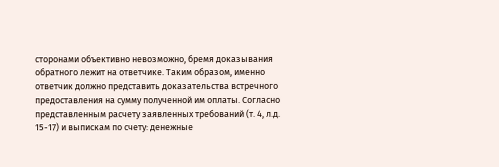сторонами объективно невозможно, бремя доказывания обратного лежит на ответчике. Таким образом, именно ответчик должно представить доказательства встречного предоставления на сумму полученной им оплаты. Согласно представленным расчету заявленных требований (т. 4, л.д. 15-17) и выпискам по счету: денежные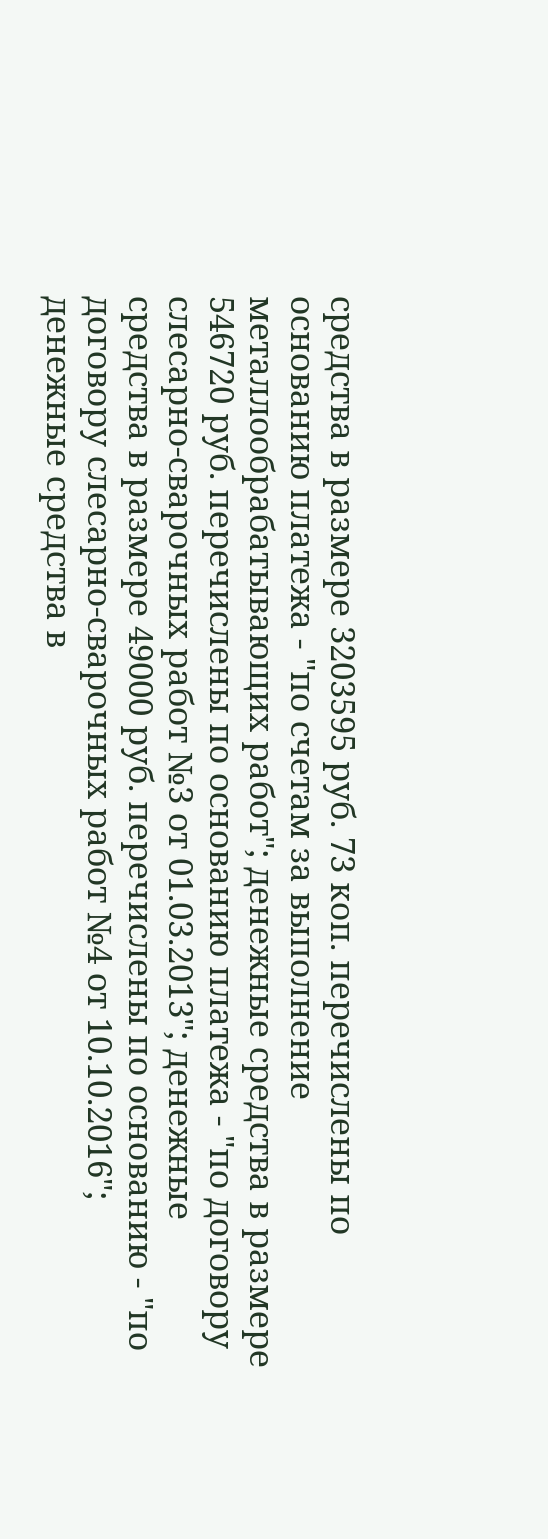средства в размере 3203595 руб. 73 коп. перечислены по основанию платежа - "по счетам за выполнение металлообрабатывающих работ"; денежные средства в размере 546720 руб. перечислены по основанию платежа - "по договору слесарно-сварочных работ №3 от 01.03.2013"; денежные средства в размере 49000 руб. перечислены по основанию - "по договору слесарно-сварочных работ №4 от 10.10.2016"; денежные средства в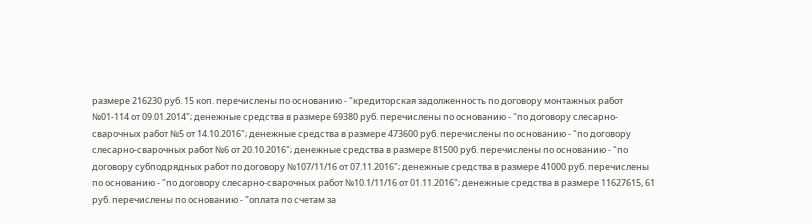размере 216230 руб. 15 коп. перечислены по основанию - "кредиторская задолженность по договору монтажных работ №01-114 от 09.01.2014"; денежные средства в размере 69380 руб. перечислены по основанию - "по договору слесарно-сварочных работ №5 от 14.10.2016"; денежные средства в размере 473600 руб. перечислены по основанию - "по договору слесарно-сварочных работ №6 от 20.10.2016"; денежные средства в размере 81500 руб. перечислены по основанию - "по договору субподрядных работ по договору №107/11/16 от 07.11.2016"; денежные средства в размере 41000 руб. перечислены по основанию - "по договору слесарно-сварочных работ №10.1/11/16 от 01.11.2016"; денежные средства в размере 11627615, 61 руб. перечислены по основанию - "оплата по счетам за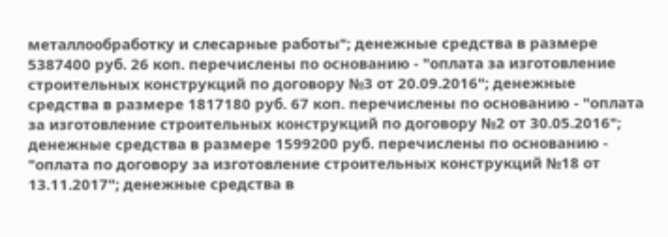металлообработку и слесарные работы"; денежные средства в размере 5387400 руб. 26 коп. перечислены по основанию - "оплата за изготовление строительных конструкций по договору №3 от 20.09.2016"; денежные средства в размере 1817180 руб. 67 коп. перечислены по основанию - "оплата за изготовление строительных конструкций по договору №2 от 30.05.2016"; денежные средства в размере 1599200 руб. перечислены по основанию - "оплата по договору за изготовление строительных конструкций №18 от 13.11.2017"; денежные средства в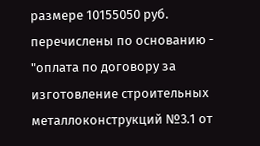размере 10155050 руб. перечислены по основанию - "оплата по договору за изготовление строительных металлоконструкций №3.1 от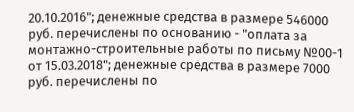20.10.2016"; денежные средства в размере 546000 руб. перечислены по основанию - "оплата за монтажно-строительные работы по письму №00-1 от 15.03.2018"; денежные средства в размере 7000 руб. перечислены по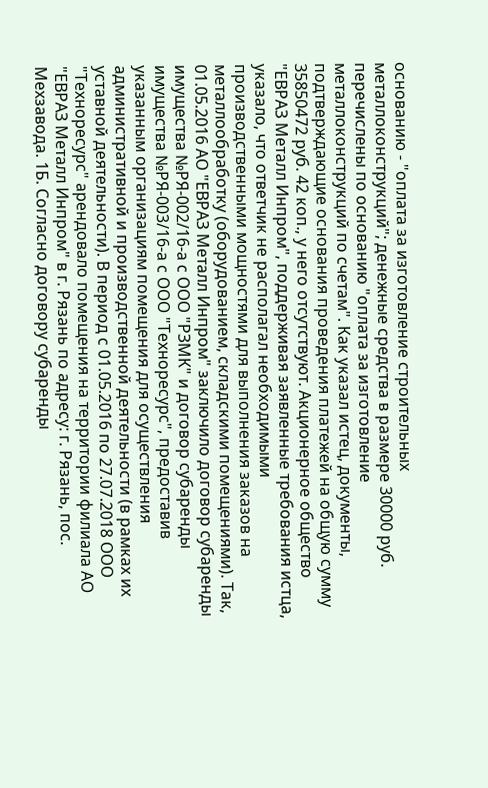основанию - "оплата за изготовление строительных металлоконструкций"; денежные средства в размере 30000 руб. перечислены по основанию "оплата за изготовление металлоконструкций по счетам". Как указал истец, документы, подтверждающие основания проведения платежей на общую сумму 35850472 руб. 42 коп., у него отсутствуют. Акционерное общество "ЕВРАЗ Металл Инпром", поддерживая заявленные требования истца, указало, что ответчик не располагал необходимыми производственными мощностями для выполнения заказов на металлообработку (оборудованием, складскими помещениями). Так, 01.05.2016 АО "ЕВРАЗ Металл Инпром" заключило договор субаренды имущества №РЯ-002/16-а с ООО "РЗМК" и договор субаренды имущества №РЯ-003/16-а с ООО "Техноресурс", предоставив указанным организациям помещения для осуществления административной и производственной деятельности (в рамках их уставной деятельности). В период с 01.05.2016 по 27.07.2018 ООО "Техноресурс" арендовало помещения на территории филиала АО "ЕВРАЗ Металл Инпром" в г. Рязань по адресу: г. Рязань, пос. Мехзавода. 1Б. Согласно договору субаренды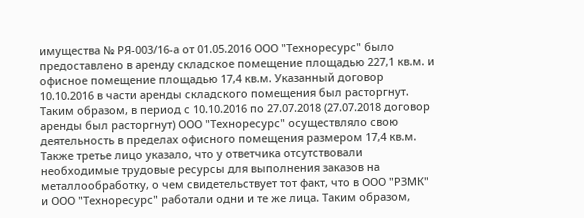имущества № РЯ-003/16-а от 01.05.2016 ООО "Техноресурс" было предоставлено в аренду складское помещение площадью 227,1 кв.м. и офисное помещение площадью 17,4 кв.м. Указанный договор 10.10.2016 в части аренды складского помещения был расторгнут. Таким образом, в период с 10.10.2016 по 27.07.2018 (27.07.2018 договор аренды был расторгнут) ООО "Техноресурс" осуществляло свою деятельность в пределах офисного помещения размером 17,4 кв.м. Также третье лицо указало, что у ответчика отсутствовали необходимые трудовые ресурсы для выполнения заказов на металлообработку, о чем свидетельствует тот факт, что в ООО "РЗМК" и ООО "Техноресурс" работали одни и те же лица. Таким образом,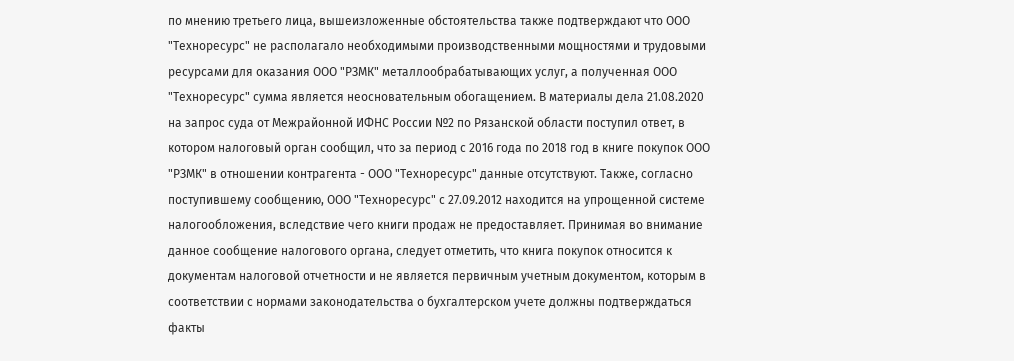по мнению третьего лица, вышеизложенные обстоятельства также подтверждают что ООО "Техноресурс" не располагало необходимыми производственными мощностями и трудовыми ресурсами для оказания ООО "РЗМК" металлообрабатывающих услуг, а полученная ООО "Техноресурс" сумма является неосновательным обогащением. В материалы дела 21.08.2020 на запрос суда от Межрайонной ИФНС России №2 по Рязанской области поступил ответ, в котором налоговый орган сообщил, что за период с 2016 года по 2018 год в книге покупок ООО "РЗМК" в отношении контрагента - ООО "Техноресурс" данные отсутствуют. Также, согласно поступившему сообщению, ООО "Техноресурс" с 27.09.2012 находится на упрощенной системе налогообложения, вследствие чего книги продаж не предоставляет. Принимая во внимание данное сообщение налогового органа, следует отметить, что книга покупок относится к документам налоговой отчетности и не является первичным учетным документом, которым в соответствии с нормами законодательства о бухгалтерском учете должны подтверждаться факты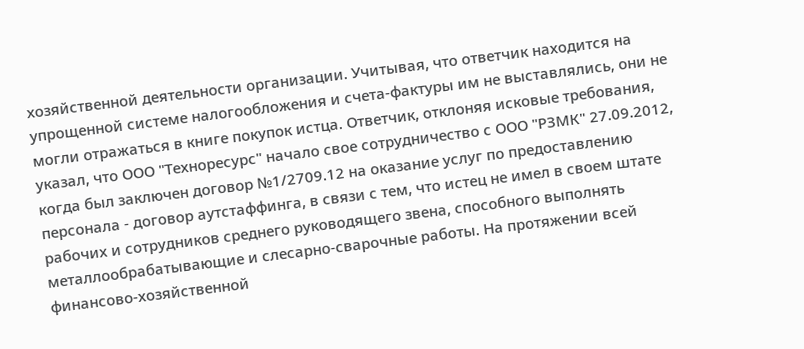хозяйственной деятельности организации. Учитывая, что ответчик находится на упрощенной системе налогообложения и счета-фактуры им не выставлялись, они не могли отражаться в книге покупок истца. Ответчик, отклоняя исковые требования, указал, что ООО "Техноресурс" начало свое сотрудничество с ООО "РЗМК" 27.09.2012, когда был заключен договор №1/2709.12 на оказание услуг по предоставлению персонала - договор аутстаффинга, в связи с тем, что истец не имел в своем штате рабочих и сотрудников среднего руководящего звена, способного выполнять металлообрабатывающие и слесарно-сварочные работы. На протяжении всей финансово-хозяйственной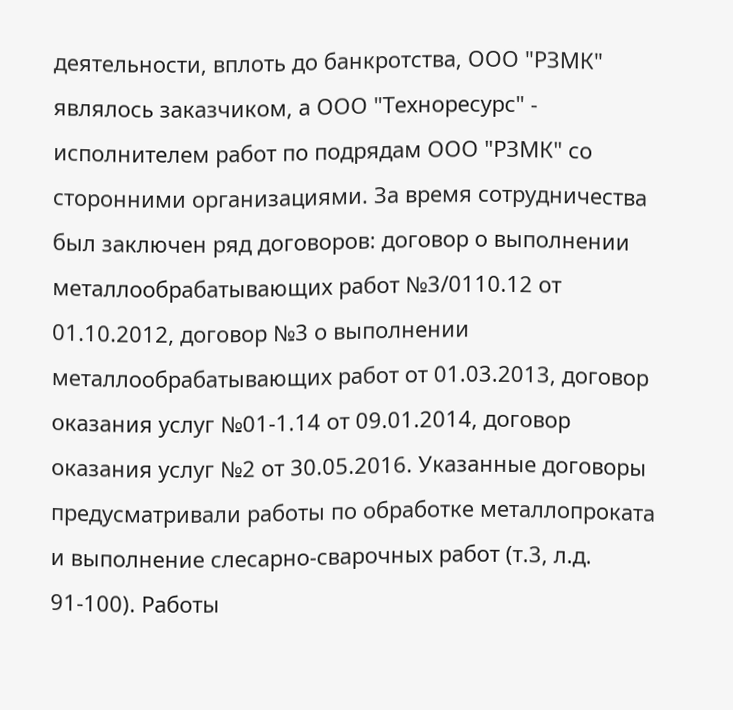деятельности, вплоть до банкротства, ООО "РЗМК" являлось заказчиком, а ООО "Техноресурс" - исполнителем работ по подрядам ООО "РЗМК" со сторонними организациями. За время сотрудничества был заключен ряд договоров: договор о выполнении металлообрабатывающих работ №3/0110.12 от 01.10.2012, договор №3 о выполнении металлообрабатывающих работ от 01.03.2013, договор оказания услуг №01-1.14 от 09.01.2014, договор оказания услуг №2 от 30.05.2016. Указанные договоры предусматривали работы по обработке металлопроката и выполнение слесарно-сварочных работ (т.3, л.д. 91-100). Работы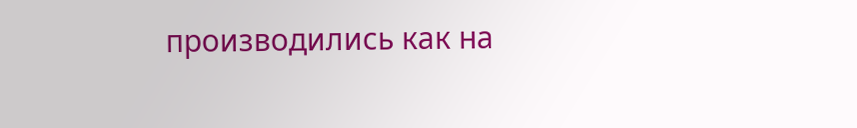производились как на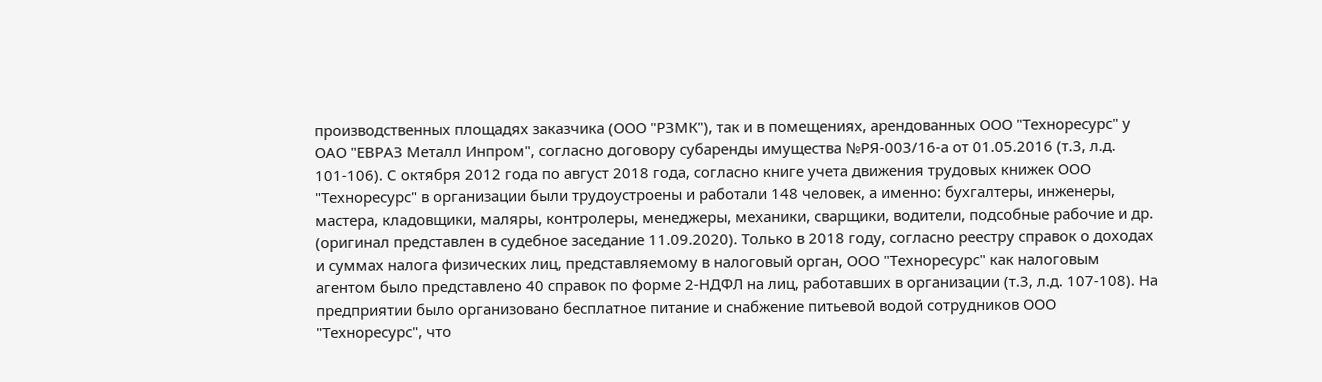производственных площадях заказчика (ООО "РЗМК"), так и в помещениях, арендованных ООО "Техноресурс" у ОАО "ЕВРАЗ Металл Инпром", согласно договору субаренды имущества №РЯ-003/16-а от 01.05.2016 (т.3, л.д. 101-106). С октября 2012 года по август 2018 года, согласно книге учета движения трудовых книжек ООО "Техноресурс" в организации были трудоустроены и работали 148 человек, а именно: бухгалтеры, инженеры, мастера, кладовщики, маляры, контролеры, менеджеры, механики, сварщики, водители, подсобные рабочие и др. (оригинал представлен в судебное заседание 11.09.2020). Только в 2018 году, согласно реестру справок о доходах и суммах налога физических лиц, представляемому в налоговый орган, ООО "Техноресурс" как налоговым агентом было представлено 40 справок по форме 2-НДФЛ на лиц, работавших в организации (т.3, л.д. 107-108). На предприятии было организовано бесплатное питание и снабжение питьевой водой сотрудников ООО "Техноресурс", что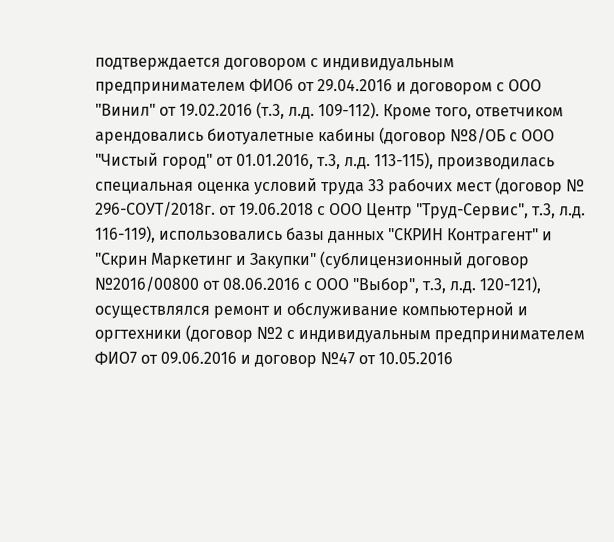подтверждается договором с индивидуальным предпринимателем ФИО6 от 29.04.2016 и договором с ООО "Винил" от 19.02.2016 (т.3, л.д. 109-112). Кроме того, ответчиком арендовались биотуалетные кабины (договор №8/ОБ с ООО "Чистый город" от 01.01.2016, т.3, л.д. 113-115), производилась специальная оценка условий труда 33 рабочих мест (договор № 296-СОУТ/2018г. от 19.06.2018 с ООО Центр "Труд-Сервис", т.3, л.д. 116-119), использовались базы данных "СКРИН Контрагент" и "Скрин Маркетинг и Закупки" (сублицензионный договор №2016/00800 от 08.06.2016 с ООО "Выбор", т.3, л.д. 120-121), осуществлялся ремонт и обслуживание компьютерной и оргтехники (договор №2 с индивидуальным предпринимателем ФИО7 от 09.06.2016 и договор №47 от 10.05.2016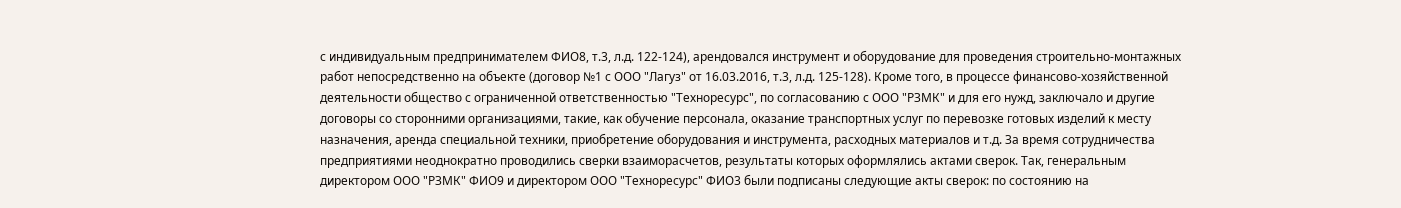с индивидуальным предпринимателем ФИО8, т.3, л.д. 122-124), арендовался инструмент и оборудование для проведения строительно-монтажных работ непосредственно на объекте (договор №1 с ООО "Лагуз" от 16.03.2016, т.3, л.д. 125-128). Кроме того, в процессе финансово-хозяйственной деятельности общество с ограниченной ответственностью "Техноресурс", по согласованию с ООО "РЗМК" и для его нужд, заключало и другие договоры со сторонними организациями, такие, как обучение персонала, оказание транспортных услуг по перевозке готовых изделий к месту назначения, аренда специальной техники, приобретение оборудования и инструмента, расходных материалов и т.д. За время сотрудничества предприятиями неоднократно проводились сверки взаиморасчетов, результаты которых оформлялись актами сверок. Так, генеральным директором ООО "РЗМК" ФИО9 и директором ООО "Техноресурс" ФИО3 были подписаны следующие акты сверок: по состоянию на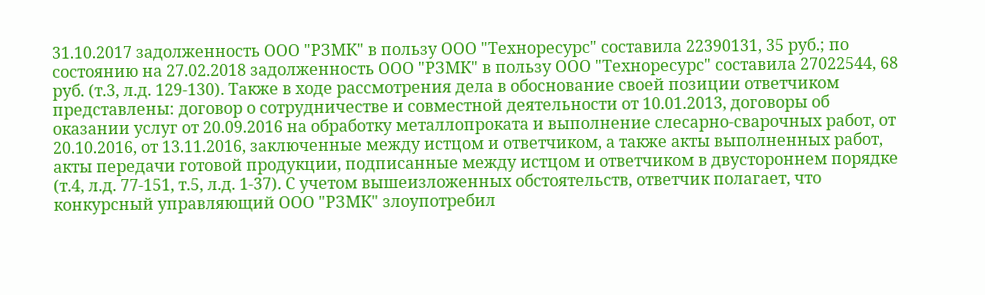31.10.2017 задолженность ООО "РЗМК" в пользу ООО "Техноресурс" составила 22390131, 35 руб.; по состоянию на 27.02.2018 задолженность ООО "РЗМК" в пользу ООО "Техноресурс" составила 27022544, 68 руб. (т.3, л.д. 129-130). Также в ходе рассмотрения дела в обоснование своей позиции ответчиком представлены: договор о сотрудничестве и совместной деятельности от 10.01.2013, договоры об оказании услуг от 20.09.2016 на обработку металлопроката и выполнение слесарно-сварочных работ, от 20.10.2016, от 13.11.2016, заключенные между истцом и ответчиком, а также акты выполненных работ, акты передачи готовой продукции, подписанные между истцом и ответчиком в двустороннем порядке (т.4, л.д. 77-151, т.5, л.д. 1-37). С учетом вышеизложенных обстоятельств, ответчик полагает, что конкурсный управляющий ООО "РЗМК" злоупотребил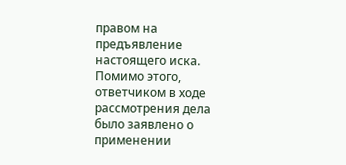правом на предъявление настоящего иска. Помимо этого, ответчиком в ходе рассмотрения дела было заявлено о применении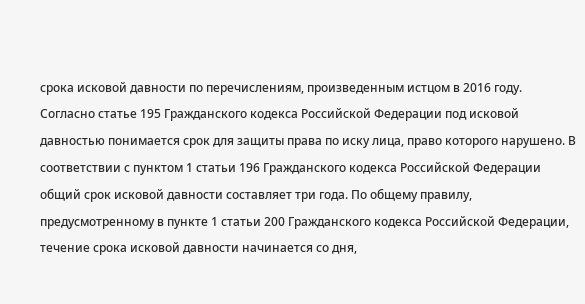срока исковой давности по перечислениям, произведенным истцом в 2016 году. Согласно статье 195 Гражданского кодекса Российской Федерации под исковой давностью понимается срок для защиты права по иску лица, право которого нарушено. В соответствии с пунктом 1 статьи 196 Гражданского кодекса Российской Федерации общий срок исковой давности составляет три года. По общему правилу, предусмотренному в пункте 1 статьи 200 Гражданского кодекса Российской Федерации, течение срока исковой давности начинается со дня,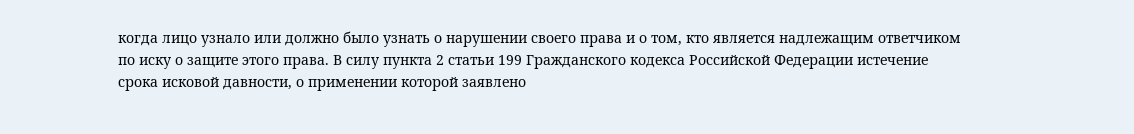когда лицо узнало или должно было узнать о нарушении своего права и о том, кто является надлежащим ответчиком по иску о защите этого права. В силу пункта 2 статьи 199 Гражданского кодекса Российской Федерации истечение срока исковой давности, о применении которой заявлено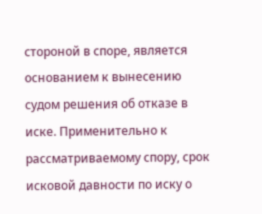стороной в споре, является основанием к вынесению судом решения об отказе в иске. Применительно к рассматриваемому спору, срок исковой давности по иску о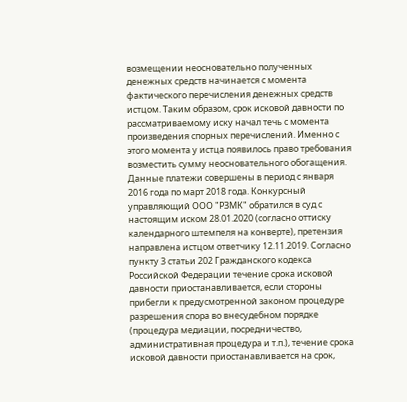возмещении неосновательно полученных денежных средств начинается с момента фактического перечисления денежных средств истцом. Таким образом, срок исковой давности по рассматриваемому иску начал течь с момента произведения спорных перечислений. Именно с этого момента у истца появилось право требования возместить сумму неосновательного обогащения. Данные платежи совершены в период с января 2016 года по март 2018 года. Конкурсный управляющий ООО "РЗМК" обратился в суд с настоящим иском 28.01.2020 (согласно оттиску календарного штемпеля на конверте), претензия направлена истцом ответчику 12.11.2019. Согласно пункту 3 статьи 202 Гражданского кодекса Российской Федерации течение срока исковой давности приостанавливается, если стороны прибегли к предусмотренной законом процедуре разрешения спора во внесудебном порядке (процедура медиации, посредничество, административная процедура и т.п.), течение срока исковой давности приостанавливается на срок,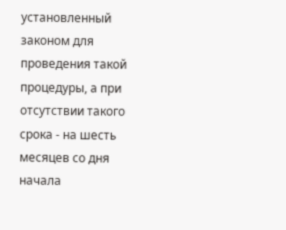установленный законом для проведения такой процедуры, а при отсутствии такого срока - на шесть месяцев со дня начала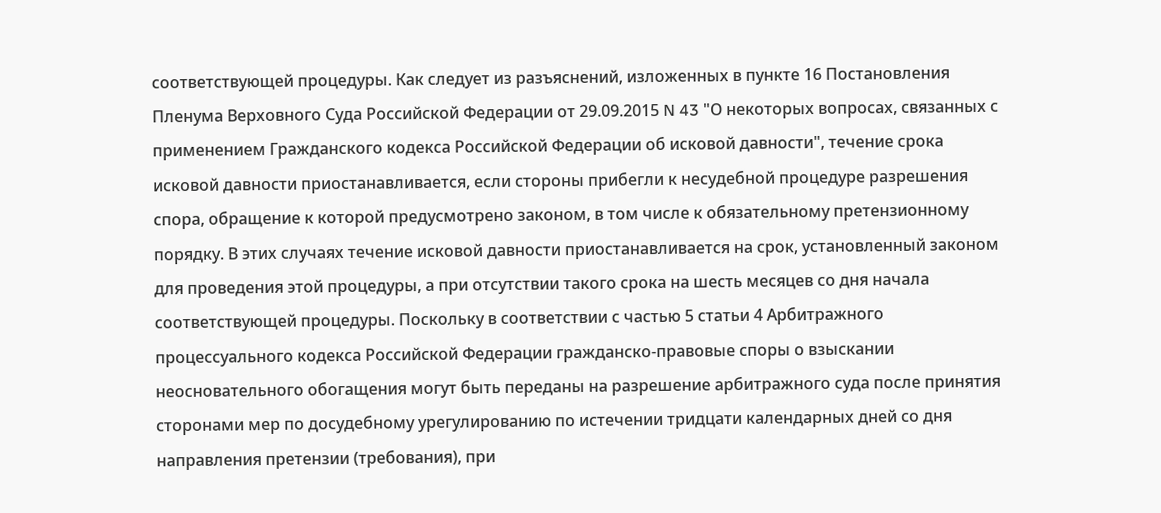соответствующей процедуры. Как следует из разъяснений, изложенных в пункте 16 Постановления Пленума Верховного Суда Российской Федерации от 29.09.2015 N 43 "О некоторых вопросах, связанных с применением Гражданского кодекса Российской Федерации об исковой давности", течение срока исковой давности приостанавливается, если стороны прибегли к несудебной процедуре разрешения спора, обращение к которой предусмотрено законом, в том числе к обязательному претензионному порядку. В этих случаях течение исковой давности приостанавливается на срок, установленный законом для проведения этой процедуры, а при отсутствии такого срока на шесть месяцев со дня начала соответствующей процедуры. Поскольку в соответствии с частью 5 статьи 4 Арбитражного процессуального кодекса Российской Федерации гражданско-правовые споры о взыскании неосновательного обогащения могут быть переданы на разрешение арбитражного суда после принятия сторонами мер по досудебному урегулированию по истечении тридцати календарных дней со дня направления претензии (требования), при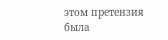этом претензия была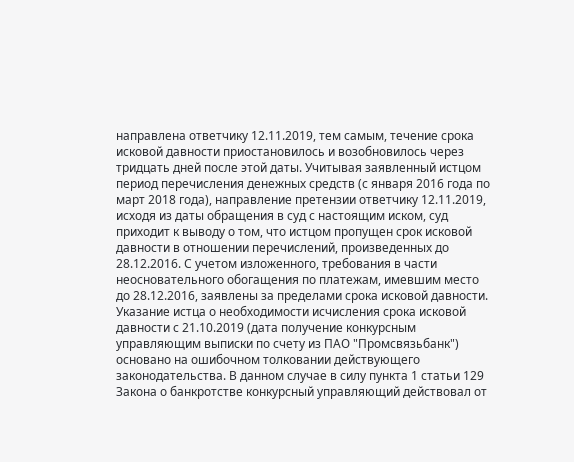направлена ответчику 12.11.2019, тем самым, течение срока исковой давности приостановилось и возобновилось через тридцать дней после этой даты. Учитывая заявленный истцом период перечисления денежных средств (с января 2016 года по март 2018 года), направление претензии ответчику 12.11.2019, исходя из даты обращения в суд с настоящим иском, суд приходит к выводу о том, что истцом пропущен срок исковой давности в отношении перечислений, произведенных до 28.12.2016. С учетом изложенного, требования в части неосновательного обогащения по платежам, имевшим место до 28.12.2016, заявлены за пределами срока исковой давности. Указание истца о необходимости исчисления срока исковой давности с 21.10.2019 (дата получение конкурсным управляющим выписки по счету из ПАО "Промсвязьбанк") основано на ошибочном толковании действующего законодательства. В данном случае в силу пункта 1 статьи 129 Закона о банкротстве конкурсный управляющий действовал от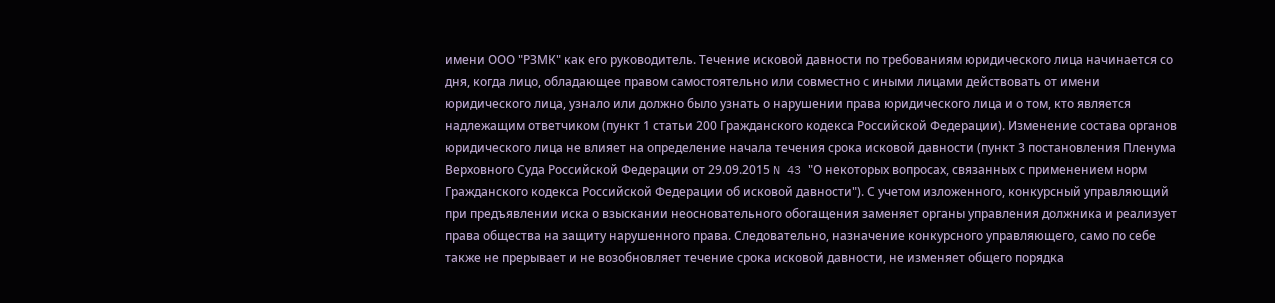имени ООО "РЗМК" как его руководитель. Течение исковой давности по требованиям юридического лица начинается со дня, когда лицо, обладающее правом самостоятельно или совместно с иными лицами действовать от имени юридического лица, узнало или должно было узнать о нарушении права юридического лица и о том, кто является надлежащим ответчиком (пункт 1 статьи 200 Гражданского кодекса Российской Федерации). Изменение состава органов юридического лица не влияет на определение начала течения срока исковой давности (пункт 3 постановления Пленума Верховного Суда Российской Федерации от 29.09.2015 N 43 "О некоторых вопросах, связанных с применением норм Гражданского кодекса Российской Федерации об исковой давности"). С учетом изложенного, конкурсный управляющий при предъявлении иска о взыскании неосновательного обогащения заменяет органы управления должника и реализует права общества на защиту нарушенного права. Следовательно, назначение конкурсного управляющего, само по себе также не прерывает и не возобновляет течение срока исковой давности, не изменяет общего порядка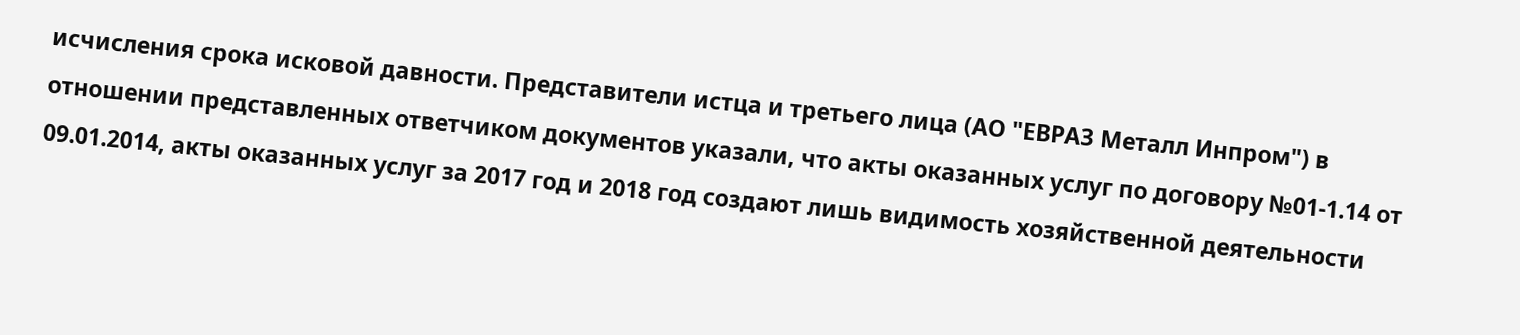исчисления срока исковой давности. Представители истца и третьего лица (АО "ЕВРАЗ Металл Инпром") в отношении представленных ответчиком документов указали, что акты оказанных услуг по договору №01-1.14 от 09.01.2014, акты оказанных услуг за 2017 год и 2018 год создают лишь видимость хозяйственной деятельности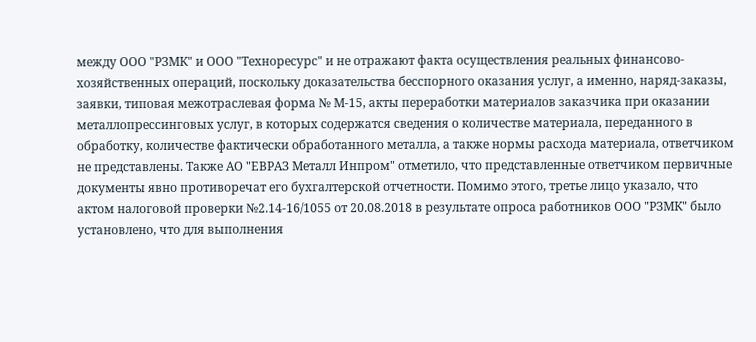между ООО "РЗМК" и ООО "Техноресурс" и не отражают факта осуществления реальных финансово-хозяйственных операций, поскольку доказательства бесспорного оказания услуг, а именно, наряд-заказы, заявки, типовая межотраслевая форма № М-15, акты переработки материалов заказчика при оказании металлопрессинговых услуг, в которых содержатся сведения о количестве материала, переданного в обработку, количестве фактически обработанного металла, а также нормы расхода материала, ответчиком не представлены. Также АО "ЕВРАЗ Металл Инпром" отметило, что представленные ответчиком первичные документы явно противоречат его бухгалтерской отчетности. Помимо этого, третье лицо указало, что актом налоговой проверки №2.14-16/1055 от 20.08.2018 в результате опроса работников ООО "РЗМК" было установлено, что для выполнения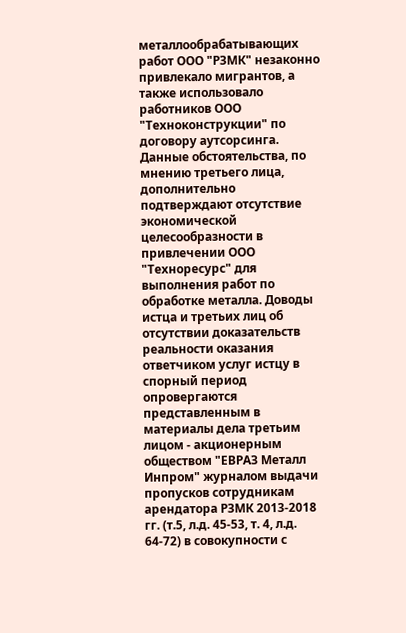металлообрабатывающих работ ООО "РЗМК" незаконно привлекало мигрантов, а также использовало работников ООО "Техноконструкции" по договору аутсорсинга. Данные обстоятельства, по мнению третьего лица, дополнительно подтверждают отсутствие экономической целесообразности в привлечении ООО "Техноресурс" для выполнения работ по обработке металла. Доводы истца и третьих лиц об отсутствии доказательств реальности оказания ответчиком услуг истцу в спорный период опровергаются представленным в материалы дела третьим лицом - акционерным обществом "ЕВРАЗ Металл Инпром" журналом выдачи пропусков сотрудникам арендатора РЗМК 2013-2018 гг. (т.5, л.д. 45-53, т. 4, л.д. 64-72) в совокупности с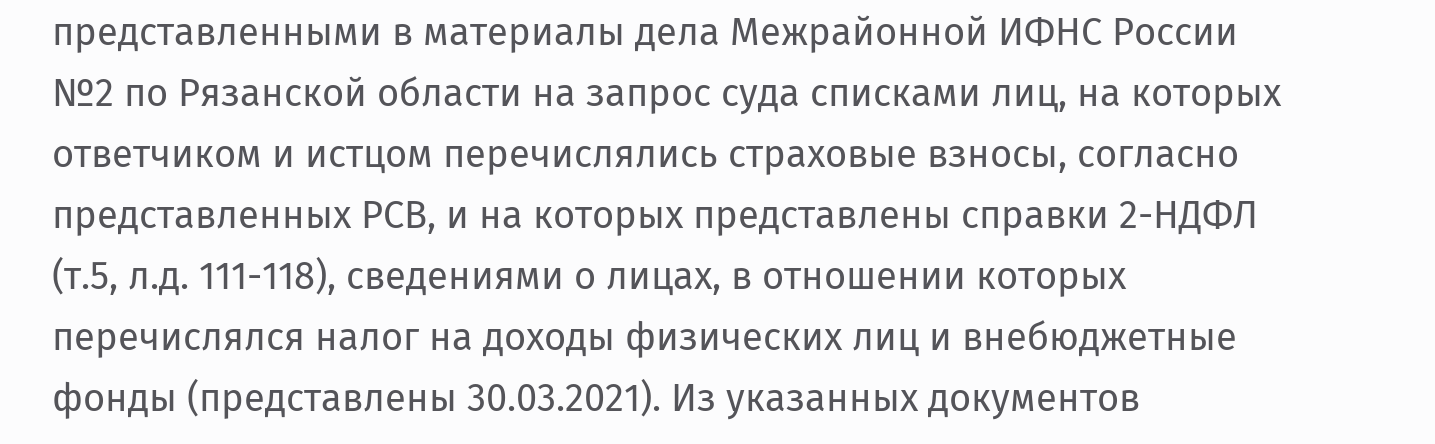представленными в материалы дела Межрайонной ИФНС России №2 по Рязанской области на запрос суда списками лиц, на которых ответчиком и истцом перечислялись страховые взносы, согласно представленных РСВ, и на которых представлены справки 2-НДФЛ (т.5, л.д. 111-118), сведениями о лицах, в отношении которых перечислялся налог на доходы физических лиц и внебюджетные фонды (представлены 30.03.2021). Из указанных документов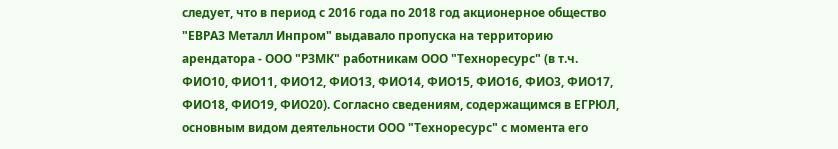следует, что в период с 2016 года по 2018 год акционерное общество "ЕВРАЗ Металл Инпром" выдавало пропуска на территорию арендатора - ООО "РЗМК" работникам ООО "Техноресурс" (в т.ч. ФИО10, ФИО11, ФИО12, ФИО13, ФИО14, ФИО15, ФИО16, ФИО3, ФИО17, ФИО18, ФИО19, ФИО20). Согласно сведениям, содержащимся в ЕГРЮЛ, основным видом деятельности ООО "Техноресурс" с момента его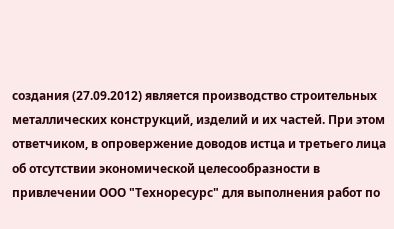создания (27.09.2012) является производство строительных металлических конструкций, изделий и их частей. При этом ответчиком, в опровержение доводов истца и третьего лица об отсутствии экономической целесообразности в привлечении ООО "Техноресурс" для выполнения работ по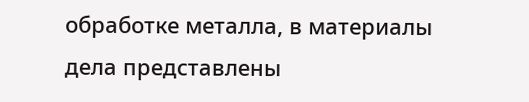обработке металла, в материалы дела представлены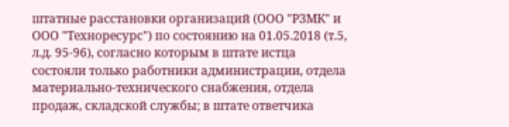штатные расстановки организаций (ООО "РЗМК" и ООО "Техноресурс") по состоянию на 01.05.2018 (т.5, л.д. 95-96), согласно которым в штате истца состояли только работники администрации, отдела материально-технического снабжения, отдела продаж, складской службы; в штате ответчика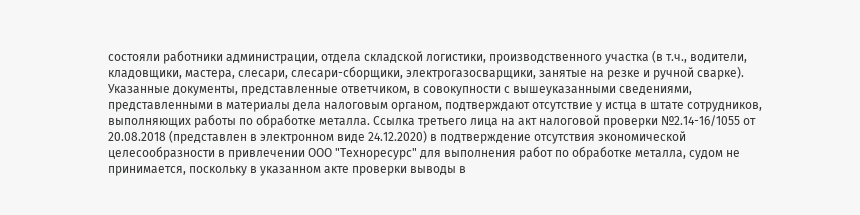состояли работники администрации, отдела складской логистики, производственного участка (в т.ч., водители, кладовщики, мастера, слесари, слесари-сборщики, электрогазосварщики, занятые на резке и ручной сварке). Указанные документы, представленные ответчиком, в совокупности с вышеуказанными сведениями, представленными в материалы дела налоговым органом, подтверждают отсутствие у истца в штате сотрудников, выполняющих работы по обработке металла. Ссылка третьего лица на акт налоговой проверки №2.14-16/1055 от 20.08.2018 (представлен в электронном виде 24.12.2020) в подтверждение отсутствия экономической целесообразности в привлечении ООО "Техноресурс" для выполнения работ по обработке металла, судом не принимается, поскольку в указанном акте проверки выводы в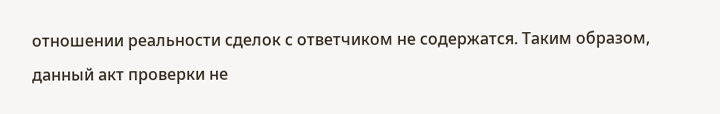отношении реальности сделок с ответчиком не содержатся. Таким образом, данный акт проверки не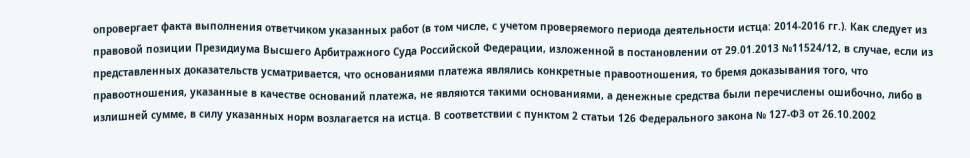опровергает факта выполнения ответчиком указанных работ (в том числе, с учетом проверяемого периода деятельности истца: 2014-2016 гг.). Как следует из правовой позиции Президиума Высшего Арбитражного Суда Российской Федерации, изложенной в постановлении от 29.01.2013 №11524/12, в случае, если из представленных доказательств усматривается, что основаниями платежа являлись конкретные правоотношения, то бремя доказывания того, что правоотношения, указанные в качестве оснований платежа, не являются такими основаниями, а денежные средства были перечислены ошибочно, либо в излишней сумме, в силу указанных норм возлагается на истца. В соответствии с пунктом 2 статьи 126 Федерального закона № 127-ФЗ от 26.10.2002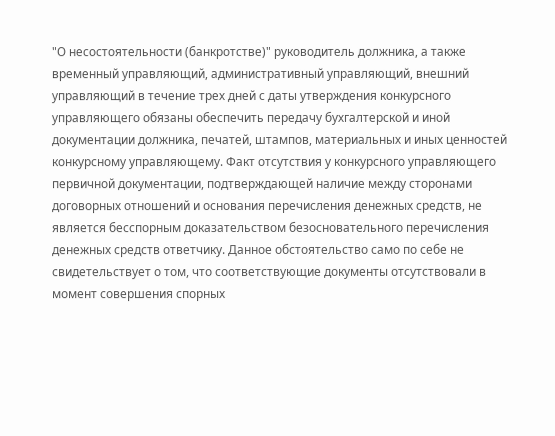"О несостоятельности (банкротстве)" руководитель должника, а также временный управляющий, административный управляющий, внешний управляющий в течение трех дней с даты утверждения конкурсного управляющего обязаны обеспечить передачу бухгалтерской и иной документации должника, печатей, штампов, материальных и иных ценностей конкурсному управляющему. Факт отсутствия у конкурсного управляющего первичной документации, подтверждающей наличие между сторонами договорных отношений и основания перечисления денежных средств, не является бесспорным доказательством безосновательного перечисления денежных средств ответчику. Данное обстоятельство само по себе не свидетельствует о том, что соответствующие документы отсутствовали в момент совершения спорных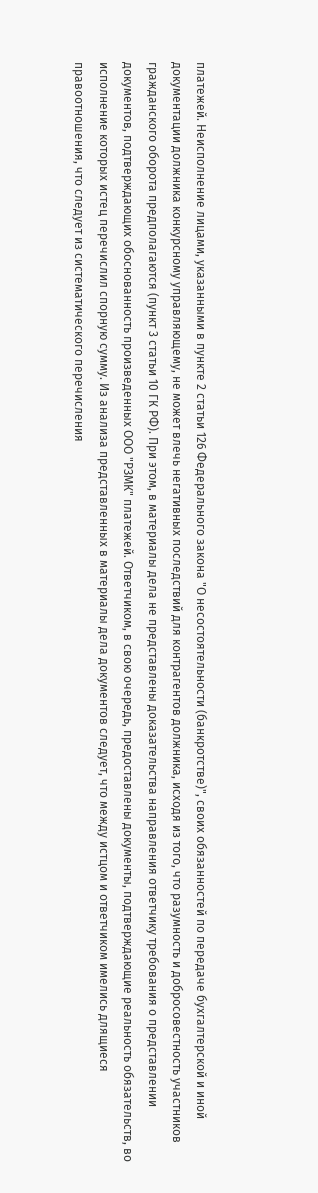платежей. Неисполнение лицами, указанными в пункте 2 статьи 126 Федерального закона "О несостоятельности (банкротстве)", своих обязанностей по передаче бухгалтерской и иной документации должника конкурсному управляющему, не может влечь негативных последствий для контрагентов должника, исходя из того, что разумность и добросовестность участников гражданского оборота предполагаются (пункт 3 статьи 10 ГК РФ). При этом, в материалы дела не представлены доказательства направления ответчику требования о представлении документов, подтверждающих обоснованность произведенных ООО "РЗМК" платежей. Ответчиком, в свою очередь, предоставлены документы, подтверждающие реальность обязательств, во исполнение которых истец перечислил спорную сумму. Из анализа представленных в материалы дела документов следует, что между истцом и ответчиком имелись длящиеся правоотношения, что следует из систематического перечисления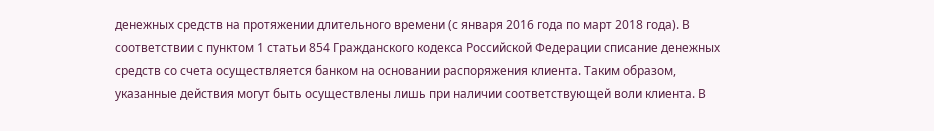денежных средств на протяжении длительного времени (с января 2016 года по март 2018 года). В соответствии с пунктом 1 статьи 854 Гражданского кодекса Российской Федерации списание денежных средств со счета осуществляется банком на основании распоряжения клиента. Таким образом, указанные действия могут быть осуществлены лишь при наличии соответствующей воли клиента. В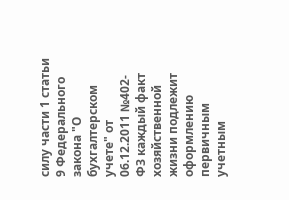силу части 1 статьи 9 Федерального закона "О бухгалтерском учете" от 06.12.2011 №402-ФЗ каждый факт хозяйственной жизни подлежит оформлению первичным учетным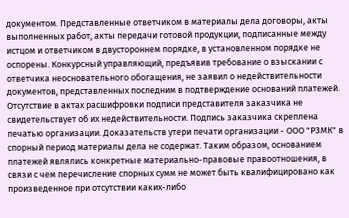документом. Представленные ответчиком в материалы дела договоры, акты выполненных работ, акты передачи готовой продукции, подписанные между истцом и ответчиком в двустороннем порядке, в установленном порядке не оспорены. Конкурсный управляющий, предъявив требование о взыскании с ответчика неосновательного обогащения, не заявил о недействительности документов, представленных последним в подтверждение оснований платежей. Отсутствие в актах расшифровки подписи представителя заказчика не свидетельствует об их недействительности. Подпись заказчика скреплена печатью организации. Доказательств утери печати организации - ООО "РЗМК" в спорный период материалы дела не содержат. Таким образом, основанием платежей являлись конкретные материально-правовые правоотношения, в связи с чем перечисление спорных сумм не может быть квалифицировано как произведенное при отсутствии каких-либо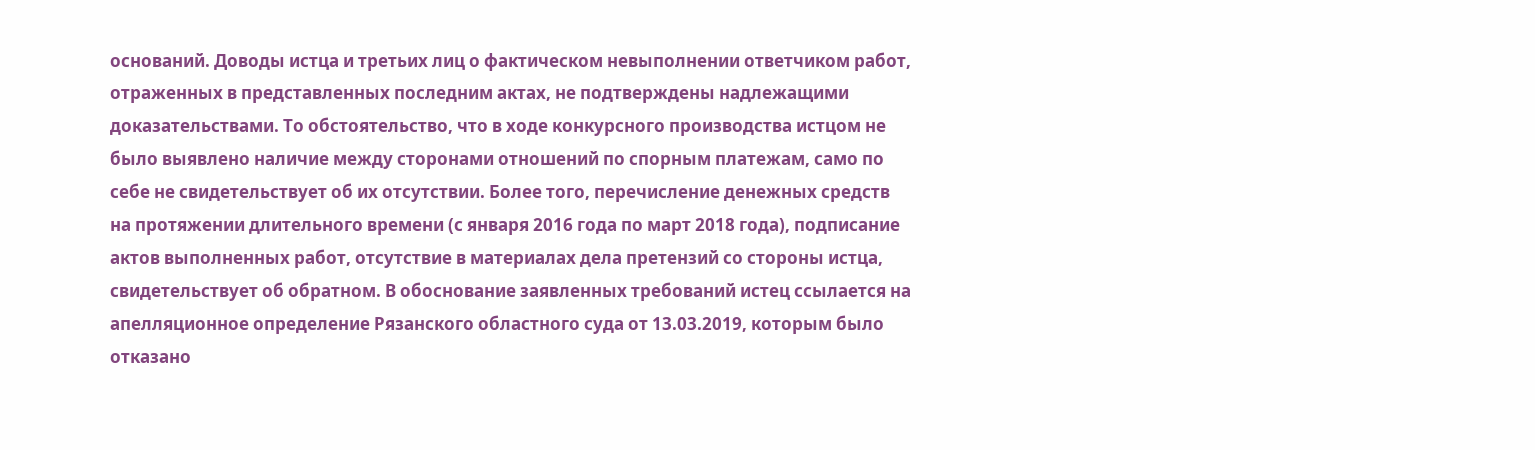оснований. Доводы истца и третьих лиц о фактическом невыполнении ответчиком работ, отраженных в представленных последним актах, не подтверждены надлежащими доказательствами. То обстоятельство, что в ходе конкурсного производства истцом не было выявлено наличие между сторонами отношений по спорным платежам, само по себе не свидетельствует об их отсутствии. Более того, перечисление денежных средств на протяжении длительного времени (с января 2016 года по март 2018 года), подписание актов выполненных работ, отсутствие в материалах дела претензий со стороны истца, свидетельствует об обратном. В обоснование заявленных требований истец ссылается на апелляционное определение Рязанского областного суда от 13.03.2019, которым было отказано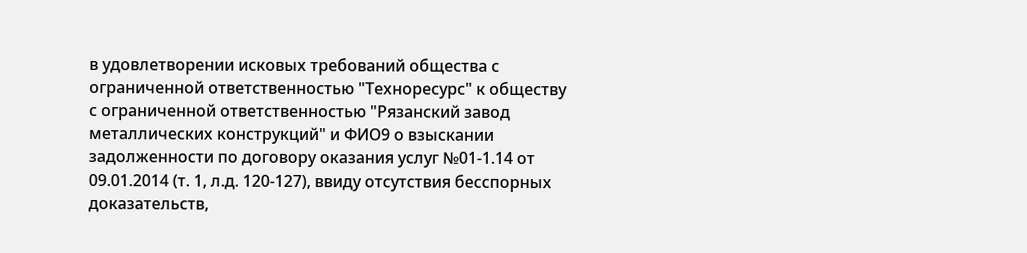в удовлетворении исковых требований общества с ограниченной ответственностью "Техноресурс" к обществу с ограниченной ответственностью "Рязанский завод металлических конструкций" и ФИО9 о взыскании задолженности по договору оказания услуг №01-1.14 от 09.01.2014 (т. 1, л.д. 120-127), ввиду отсутствия бесспорных доказательств,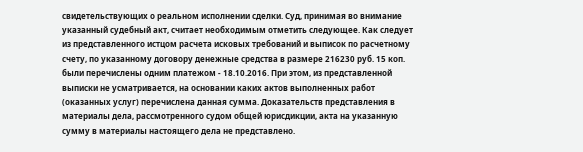свидетельствующих о реальном исполнении сделки. Суд, принимая во внимание указанный судебный акт, считает необходимым отметить следующее. Как следует из представленного истцом расчета исковых требований и выписок по расчетному счету, по указанному договору денежные средства в размере 216230 руб. 15 коп. были перечислены одним платежом - 18.10.2016. При этом, из представленной выписки не усматривается, на основании каких актов выполненных работ (оказанных услуг) перечислена данная сумма. Доказательств представления в материалы дела, рассмотренного судом общей юрисдикции, акта на указанную сумму в материалы настоящего дела не представлено.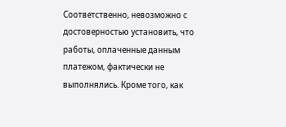Соответственно, невозможно с достоверностью установить, что работы, оплаченные данным платежом, фактически не выполнялись. Кроме того, как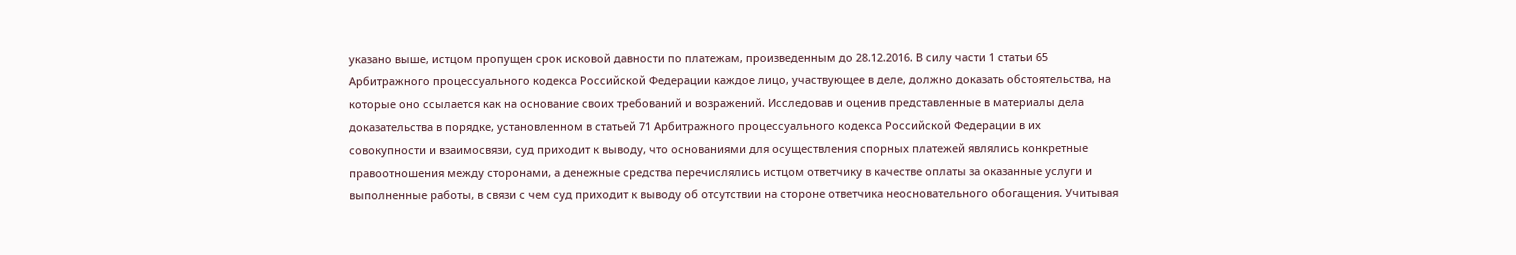указано выше, истцом пропущен срок исковой давности по платежам, произведенным до 28.12.2016. В силу части 1 статьи 65 Арбитражного процессуального кодекса Российской Федерации каждое лицо, участвующее в деле, должно доказать обстоятельства, на которые оно ссылается как на основание своих требований и возражений. Исследовав и оценив представленные в материалы дела доказательства в порядке, установленном в статьей 71 Арбитражного процессуального кодекса Российской Федерации в их совокупности и взаимосвязи, суд приходит к выводу, что основаниями для осуществления спорных платежей являлись конкретные правоотношения между сторонами, а денежные средства перечислялись истцом ответчику в качестве оплаты за оказанные услуги и выполненные работы, в связи с чем суд приходит к выводу об отсутствии на стороне ответчика неосновательного обогащения. Учитывая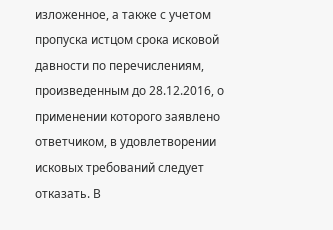изложенное, а также с учетом пропуска истцом срока исковой давности по перечислениям, произведенным до 28.12.2016, о применении которого заявлено ответчиком, в удовлетворении исковых требований следует отказать. В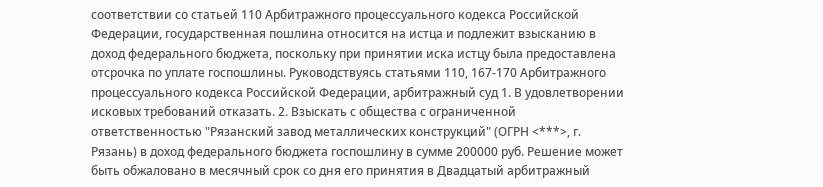соответствии со статьей 110 Арбитражного процессуального кодекса Российской Федерации, государственная пошлина относится на истца и подлежит взысканию в доход федерального бюджета, поскольку при принятии иска истцу была предоставлена отсрочка по уплате госпошлины. Руководствуясь статьями 110, 167-170 Арбитражного процессуального кодекса Российской Федерации, арбитражный суд 1. В удовлетворении исковых требований отказать. 2. Взыскать с общества с ограниченной ответственностью "Рязанский завод металлических конструкций" (ОГРН <***>, г. Рязань) в доход федерального бюджета госпошлину в сумме 200000 руб. Решение может быть обжаловано в месячный срок со дня его принятия в Двадцатый арбитражный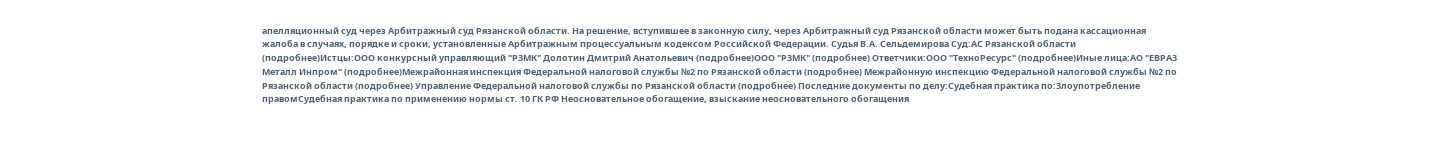апелляционный суд через Арбитражный суд Рязанской области. На решение, вступившее в законную силу, через Арбитражный суд Рязанской области может быть подана кассационная жалоба в случаях, порядке и сроки, установленные Арбитражным процессуальным кодексом Российской Федерации. Судья В.А. Сельдемирова Суд:АС Рязанской области (подробнее)Истцы:ООО конкурсный управляющий "РЗМК" Долотин Дмитрий Анатольевич (подробнее)ООО "РЗМК" (подробнее) Ответчики:ООО "ТехноРесурс" (подробнее)Иные лица:АО "ЕВРАЗ Металл Инпром" (подробнее)Межрайонная инспекция Федеральной налоговой службы №2 по Рязанской области (подробнее) Межрайонную инспекцию Федеральной налоговой службы №2 по Рязанской области (подробнее) Управление Федеральной налоговой службы по Рязанской области (подробнее) Последние документы по делу:Судебная практика по:Злоупотребление правомСудебная практика по применению нормы ст. 10 ГК РФ Неосновательное обогащение, взыскание неосновательного обогащения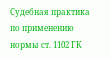Судебная практика по применению нормы ст. 1102 ГК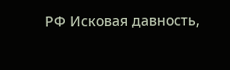РФ Исковая давность,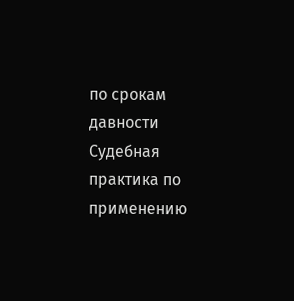по срокам давности Судебная практика по применению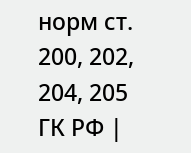норм ст. 200, 202, 204, 205 ГК РФ |